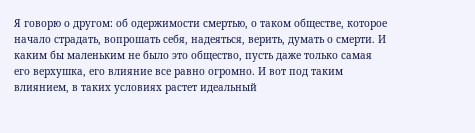Я говорю о другом: об одержимости смертью, о таком обществе, которое начало страдать, вопрошать себя, надеяться, верить, думать о смерти. И каким бы маленьким не было это общество, пусть даже только самая его верхушка, его влияние все равно огромно. И вот под таким влиянием, в таких условиях растет идеальный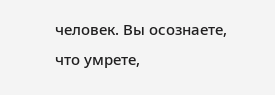человек. Вы осознаете, что умрете,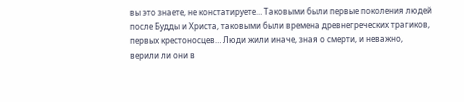вы это знаете, не констатируете… Таковыми были первые поколения людей после Будды и Христа, таковыми были времена древнегреческих трагиков, первых крестоносцев… Люди жили иначе, зная о смерти, и неважно, верили ли они в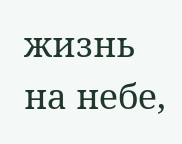жизнь на небе,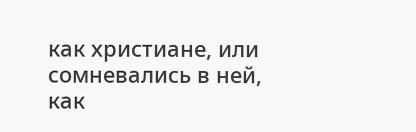как христиане, или сомневались в ней, как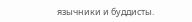язычники и буддисты.